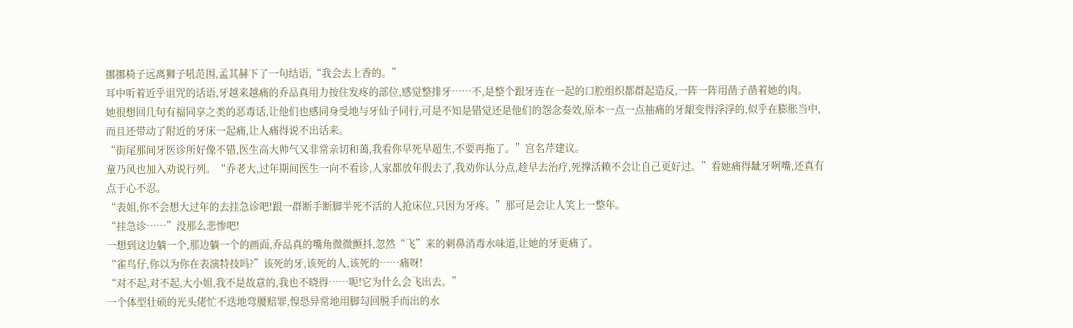挪挪椅子远离狮子吼范围,孟其赫下了一句结语,“我会去上香的。”
耳中听着近乎诅咒的话语,牙越来越痛的乔品真用力按住发疼的部位,感觉整排牙……不,是整个跟牙连在一起的口腔组织都群起造反,一阵一阵用凿子凿着她的肉。
她很想回几句有福同享之类的恶毒话,让他们也感同身受地与牙仙子同行,可是不知是错觉还是他们的怨念奏效,原本一点一点抽痛的牙龈变得浮浮的,似乎在膨胀当中,而且还带动了附近的牙床一起痛,让人痛得说不出话来。
“街尾那间牙医诊所好像不错,医生高大帅气又非常亲切和蔼,我看你早死早超生,不要再拖了。”宫名芹建议。
童乃风也加入劝说行列。“乔老大,过年期间医生一向不看诊,人家都放年假去了,我劝你认分点,趁早去治疗,死撑活赖不会让自己更好过。”看她痛得龇牙咧嘴,还真有点于心不忍。
“表姐,你不会想大过年的去挂急诊吧!跟一群断手断脚半死不活的人抢床位,只因为牙疼。”那可是会让人笑上一整年。
“挂急诊……”没那么悲惨吧!
一想到这边躺一个,那边躺一个的画面,乔品真的嘴角微微颤抖,忽然“飞”来的刺鼻消毒水味道,让她的牙更痛了。
“雀鸟仔,你以为你在表演特技吗?”该死的牙,该死的人,该死的……痛呀!
“对不起,对不起,大小姐,我不是故意的,我也不晓得……呃!它为什么会飞出去。”
一个体型壮硕的光头佬忙不迭地弯腰赔罪,惶恐异常地用脚勾回脱手而出的水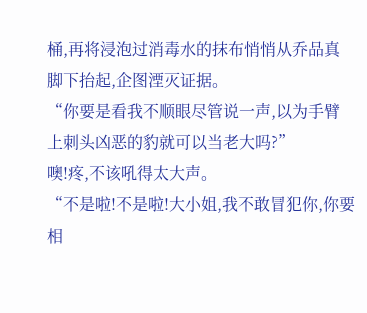桶,再将浸泡过消毒水的抹布悄悄从乔品真脚下抬起,企图湮灭证据。
“你要是看我不顺眼尽管说一声,以为手臂上刺头凶恶的豹就可以当老大吗?”
噢!疼,不该吼得太大声。
“不是啦!不是啦!大小姐,我不敢冒犯你,你要相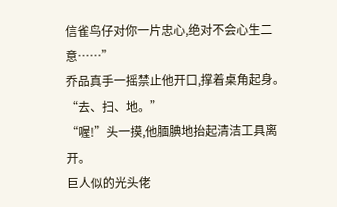信雀鸟仔对你一片忠心,绝对不会心生二意……”
乔品真手一摇禁止他开口,撑着桌角起身。“去、扫、地。”
“喔!”头一摸,他腼腆地抬起清洁工具离开。
巨人似的光头佬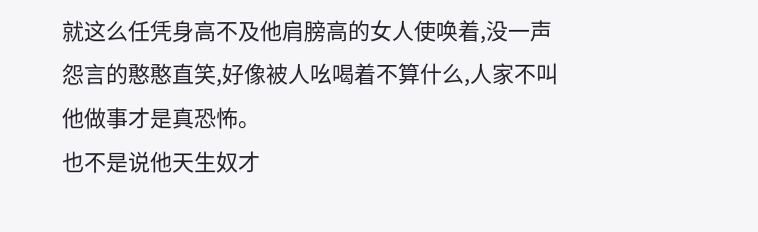就这么任凭身高不及他肩膀高的女人使唤着,没一声怨言的憨憨直笑,好像被人吆喝着不算什么,人家不叫他做事才是真恐怖。
也不是说他天生奴才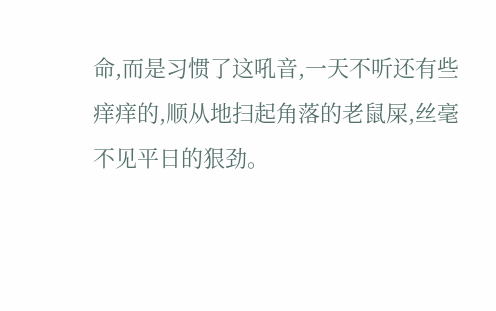命,而是习惯了这吼音,一天不听还有些痒痒的,顺从地扫起角落的老鼠屎,丝毫不见平日的狠劲。